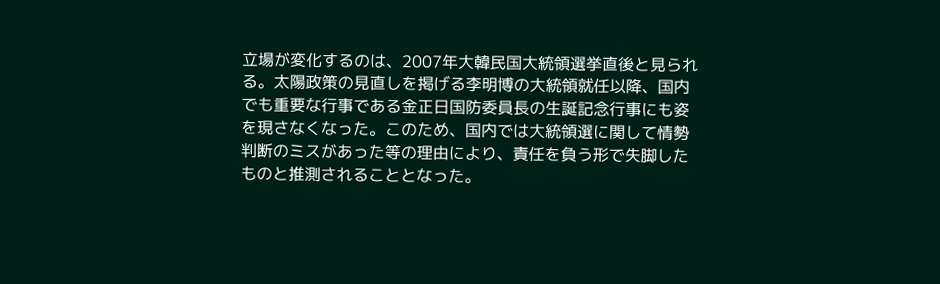立場が変化するのは、2007年大韓民国大統領選挙直後と見られる。太陽政策の見直しを掲げる李明博の大統領就任以降、国内でも重要な行事である金正日国防委員長の生誕記念行事にも姿を現さなくなった。このため、国内では大統領選に関して情勢判断のミスがあった等の理由により、責任を負う形で失脚したものと推測されることとなった。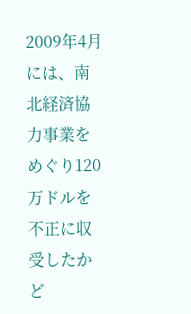2009年4月には、南北経済協力事業をめぐり120万ドルを不正に収受したかど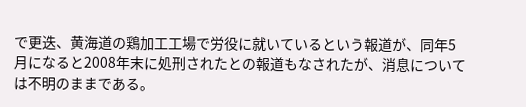で更迭、黄海道の鶏加工工場で労役に就いているという報道が、同年5月になると2008年末に処刑されたとの報道もなされたが、消息については不明のままである。